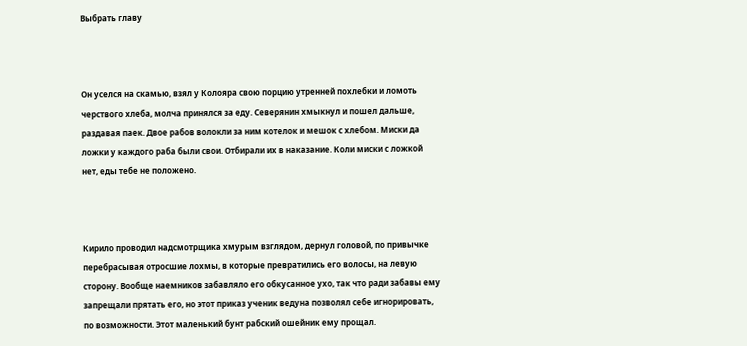Выбрать главу



Он уселся на скамью, взял у Колояра свою порцию утренней похлебки и ломоть черствого хлеба, молча принялся за еду. Северянин хмыкнул и пошел дальше, раздавая паек. Двое рабов волокли за ним котелок и мешок с хлебом. Миски да ложки у каждого раба были свои. Отбирали их в наказание. Коли миски с ложкой нет, еды тебе не положено.



Кирило проводил надсмотрщика хмурым взглядом, дернул головой, по привычке перебрасывая отросшие лохмы, в которые превратились его волосы, на левую сторону. Вообще наемников забавляло его обкусанное ухо, так что ради забавы ему запрещали прятать его, но этот приказ ученик ведуна позволял себе игнорировать, по возможности. Этот маленький бунт рабский ошейник ему прощал.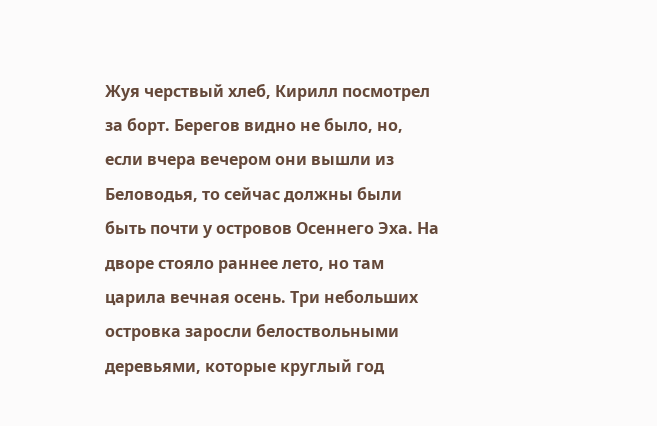Жуя черствый хлеб, Кирилл посмотрел за борт. Берегов видно не было, но, если вчера вечером они вышли из Беловодья, то сейчас должны были быть почти у островов Осеннего Эха. На дворе стояло раннее лето, но там царила вечная осень. Три небольших островка заросли белоствольными деревьями, которые круглый год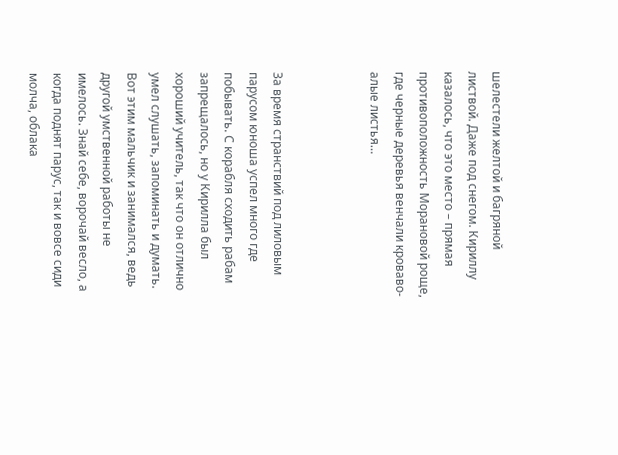шелестели желтой и багряной листвой. Даже под снегом. Кириллу казалось, что это место – прямая противоположность Морановой роще, где черные деревья венчали кроваво-алые листья…



За время странствий под лиловым парусом юноша успел много где побывать. С корабля сходить рабам запрещалось, но у Кирилла был хороший учитель, так что он отлично умел слушать, запоминать и думать. Вот этим мальчик и занимался, ведь другой умственной работы не имелось. Знай себе, ворочай весло, а когда поднят парус, так и вовсе сиди молча, облака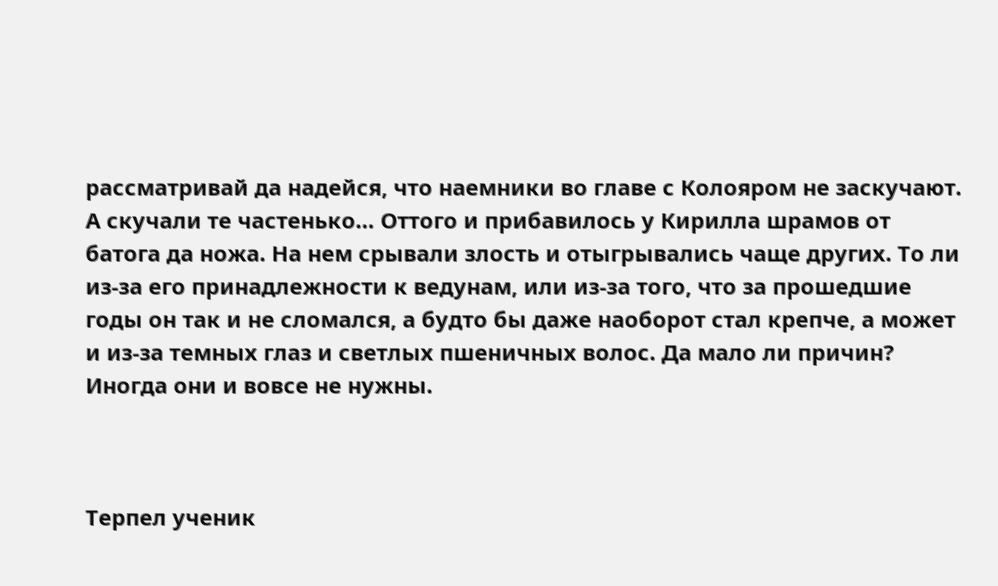рассматривай да надейся, что наемники во главе с Колояром не заскучают. А скучали те частенько… Оттого и прибавилось у Кирилла шрамов от батога да ножа. На нем срывали злость и отыгрывались чаще других. То ли из-за его принадлежности к ведунам, или из-за того, что за прошедшие годы он так и не сломался, а будто бы даже наоборот стал крепче, а может и из-за темных глаз и светлых пшеничных волос. Да мало ли причин? Иногда они и вовсе не нужны.



Терпел ученик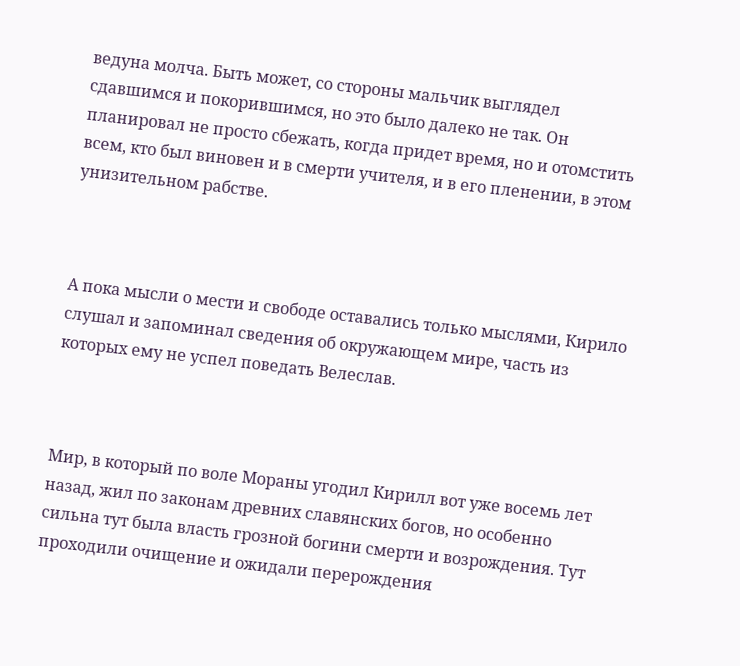ведуна молча. Быть может, со стороны мальчик выглядел сдавшимся и покорившимся, но это было далеко не так. Он планировал не просто сбежать, когда придет время, но и отомстить всем, кто был виновен и в смерти учителя, и в его пленении, в этом унизительном рабстве.



А пока мысли о мести и свободе оставались только мыслями, Кирило слушал и запоминал сведения об окружающем мире, часть из которых ему не успел поведать Велеслав.



Мир, в который по воле Мораны угодил Кирилл вот уже восемь лет назад, жил по законам древних славянских богов, но особенно сильна тут была власть грозной богини смерти и возрождения. Тут проходили очищение и ожидали перерождения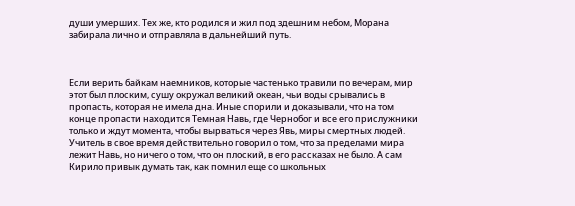души умерших. Тех же, кто родился и жил под здешним небом, Морана забирала лично и отправляла в дальнейший путь.



Если верить байкам наемников, которые частенько травили по вечерам, мир этот был плоским, сушу окружал великий океан, чьи воды срывались в пропасть, которая не имела дна. Иные спорили и доказывали, что на том конце пропасти находится Темная Навь, где Чернобог и все его прислужники только и ждут момента, чтобы вырваться через Явь, миры смертных людей. Учитель в свое время действительно говорил о том, что за пределами мира лежит Навь, но ничего о том, что он плоский, в его рассказах не было. А сам Кирило привык думать так, как помнил еще со школьных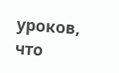уроков, что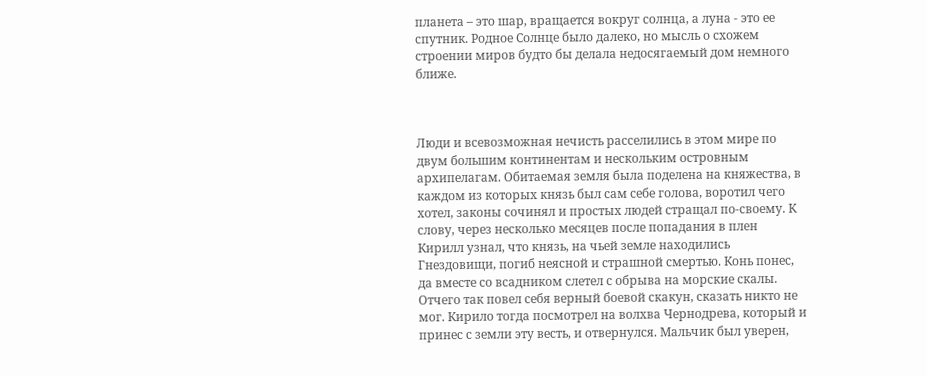планета – это шар, вращается вокруг солнца, а луна - это ее спутник. Родное Солнце было далеко, но мысль о схожем строении миров будто бы делала недосягаемый дом немного ближе.



Люди и всевозможная нечисть расселились в этом мире по двум большим континентам и нескольким островным архипелагам. Обитаемая земля была поделена на княжества, в каждом из которых князь был сам себе голова, воротил чего хотел, законы сочинял и простых людей стращал по-своему. К слову, через несколько месяцев после попадания в плен Кирилл узнал, что князь, на чьей земле находились Гнездовищи, погиб неясной и страшной смертью. Конь понес, да вместе со всадником слетел с обрыва на морские скалы. Отчего так повел себя верный боевой скакун, сказать никто не мог. Кирило тогда посмотрел на волхва Чернодрева, который и принес с земли эту весть, и отвернулся. Мальчик был уверен,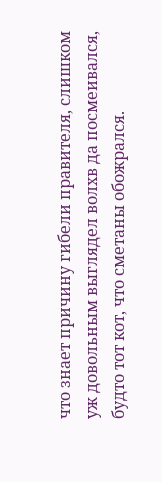что знает причину гибели правителя, слишком уж довольным выглядел волхв да посмеивался, будто тот кот, что сметаны обожрался.